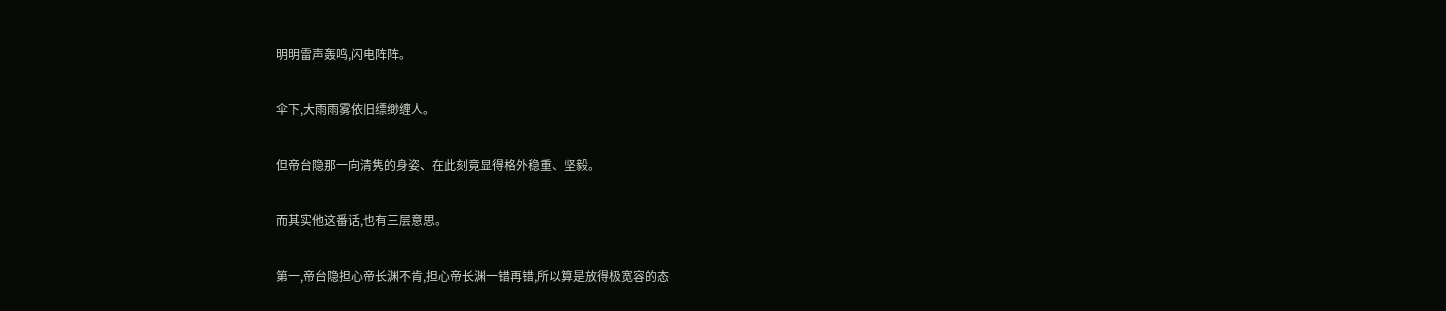明明雷声轰鸣,闪电阵阵。

伞下,大雨雨雾依旧缥缈缠人。

但帝台隐那一向清隽的身姿、在此刻竟显得格外稳重、坚毅。

而其实他这番话,也有三层意思。

第一,帝台隐担心帝长渊不肯,担心帝长渊一错再错,所以算是放得极宽容的态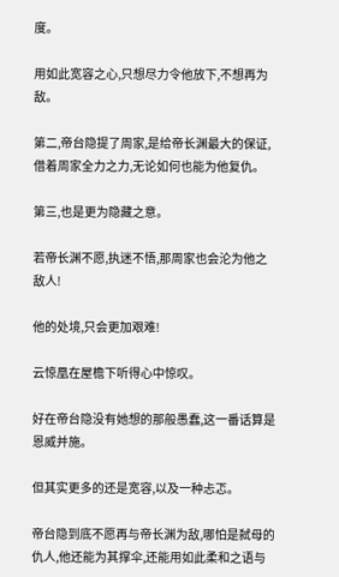度。

用如此宽容之心,只想尽力令他放下,不想再为敌。

第二,帝台隐提了周家,是给帝长渊最大的保证,借着周家全力之力,无论如何也能为他复仇。

第三,也是更为隐藏之意。

若帝长渊不愿,执迷不悟,那周家也会沦为他之敌人!

他的处境,只会更加艰难!

云惊凰在屋檐下听得心中惊叹。

好在帝台隐没有她想的那般愚蠢,这一番话算是恩威并施。

但其实更多的还是宽容,以及一种忐忑。

帝台隐到底不愿再与帝长渊为敌,哪怕是弑母的仇人,他还能为其撑伞,还能用如此柔和之语与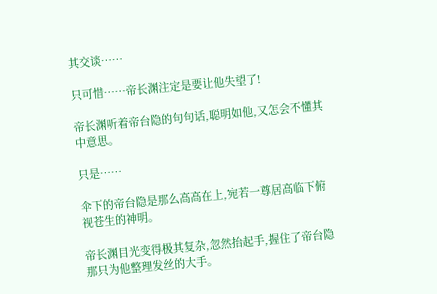其交谈……

只可惜……帝长渊注定是要让他失望了!

帝长渊听着帝台隐的句句话,聪明如他,又怎会不懂其中意思。

只是……

伞下的帝台隐是那么高高在上,宛若一尊居高临下俯视苍生的神明。

帝长渊目光变得极其复杂,忽然抬起手,握住了帝台隐那只为他整理发丝的大手。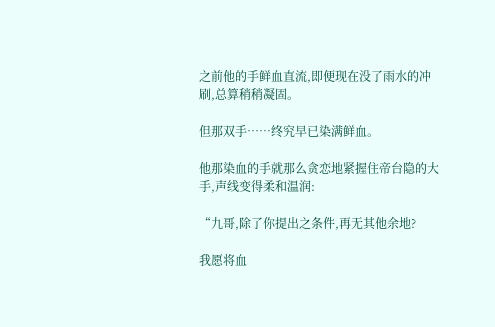之前他的手鲜血直流,即便现在没了雨水的冲刷,总算稍稍凝固。

但那双手……终究早已染满鲜血。

他那染血的手就那么贪恋地紧握住帝台隐的大手,声线变得柔和温润:

“九哥,除了你提出之条件,再无其他余地?

我愿将血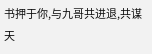书押于你,与九哥共进退,共谋天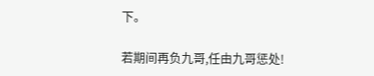下。

若期间再负九哥,任由九哥惩处!